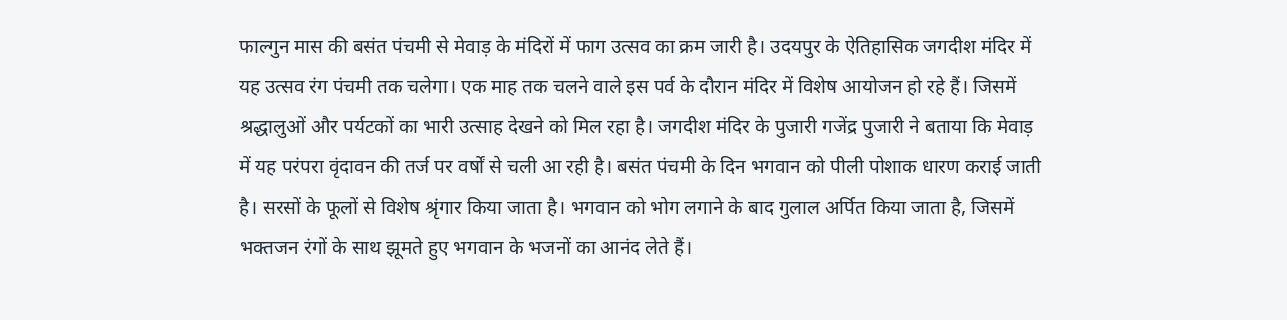फाल्गुन मास की बसंत पंचमी से मेवाड़ के मंदिरों में फाग उत्सव का क्रम जारी है। उदयपुर के ऐतिहासिक जगदीश मंदिर में यह उत्सव रंग पंचमी तक चलेगा। एक माह तक चलने वाले इस पर्व के दौरान मंदिर में विशेष आयोजन हो रहे हैं। जिसमें श्रद्धालुओं और पर्यटकों का भारी उत्साह देखने को मिल रहा है। जगदीश मंदिर के पुजारी गजेंद्र पुजारी ने बताया कि मेवाड़ में यह परंपरा वृंदावन की तर्ज पर वर्षों से चली आ रही है। बसंत पंचमी के दिन भगवान को पीली पोशाक धारण कराई जाती है। सरसों के फूलों से विशेष श्रृंगार किया जाता है। भगवान को भोग लगाने के बाद गुलाल अर्पित किया जाता है, जिसमें भक्तजन रंगों के साथ झूमते हुए भगवान के भजनों का आनंद लेते हैं।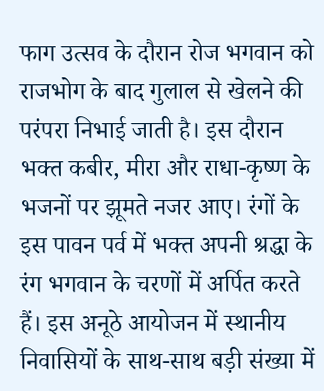फाग उत्सव के दौरान रोज भगवान को राजभोग के बाद गुलाल से खेलने की परंपरा निभाई जाती है। इस दौरान भक्त कबीर, मीरा और राधा-कृष्ण के भजनों पर झूमते नजर आए। रंगों के इस पावन पर्व में भक्त अपनी श्रद्धा के रंग भगवान के चरणों में अर्पित करते हैं। इस अनूठे आयोजन में स्थानीय निवासियों के साथ-साथ बड़ी संख्या में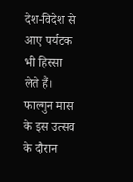देश-विदेश से आए पर्यटक भी हिस्सा लेते हैं। फाल्गुन मास के इस उत्सव के दौरान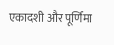एकादशी और पूर्णिमा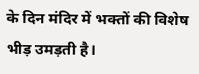के दिन मंदिर में भक्तों की विशेष भीड़ उमड़ती है।